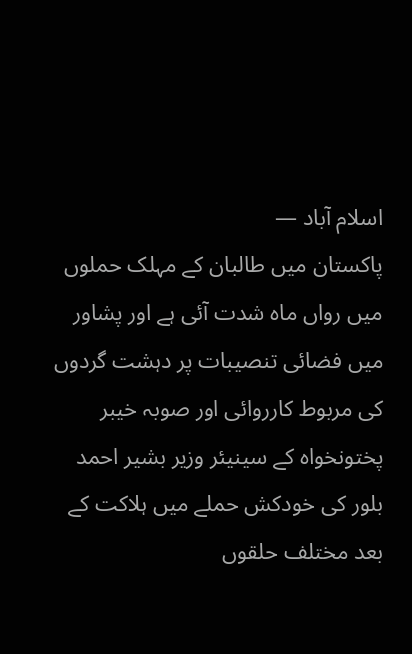اسلام آباد —
پاکستان میں طالبان کے مہلک حملوں میں رواں ماہ شدت آئی ہے اور پشاور میں فضائی تنصیبات پر دہشت گردوں کی مربوط کارروائی اور صوبہ خیبر پختونخواہ کے سینیئر وزیر بشیر احمد بلور کی خودکش حملے میں ہلاکت کے بعد مختلف حلقوں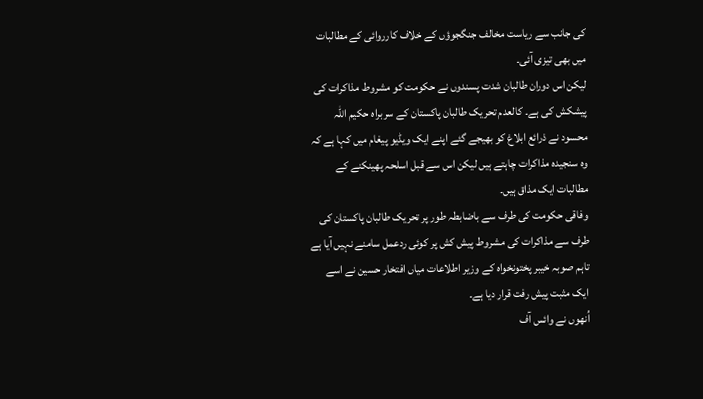کی جانب سے ریاست مخالف جنگجوؤں کے خلاف کارروائی کے مطالبات میں بھی تیزی آئی۔
لیکن اس دوران طالبان شدت پسندوں نے حکومت کو مشروط مذاکرات کی پیشکش کی ہے۔ کالعدم تحریک طالبان پاکستان کے سربراہ حکیم اللہ محسود نے ذرائع ابلاغ کو بھیجے گئے اپنے ایک ویڈیو پیغام میں کہا ہے کہ وہ سنجیدہ مذاکرات چاہتے ہیں لیکن اس سے قبل اسلحہ پھینکنے کے مطالبات ایک مذاق ہیں۔
وفاقی حکومت کی طرف سے باضابطہ طور پر تحریک طالبان پاکستان کی طرف سے مذاکرات کی مشروط پیش کش پر کوئی ردعمل سامنے نہیں آیا ہے تاہم صوبہ خیبر پختونخواہ کے وزیر اطلاعات میاں افتخار حسین نے اسے ایک مثبت پیش رفت قرار دیا ہے۔
اُنھوں نے وائس آف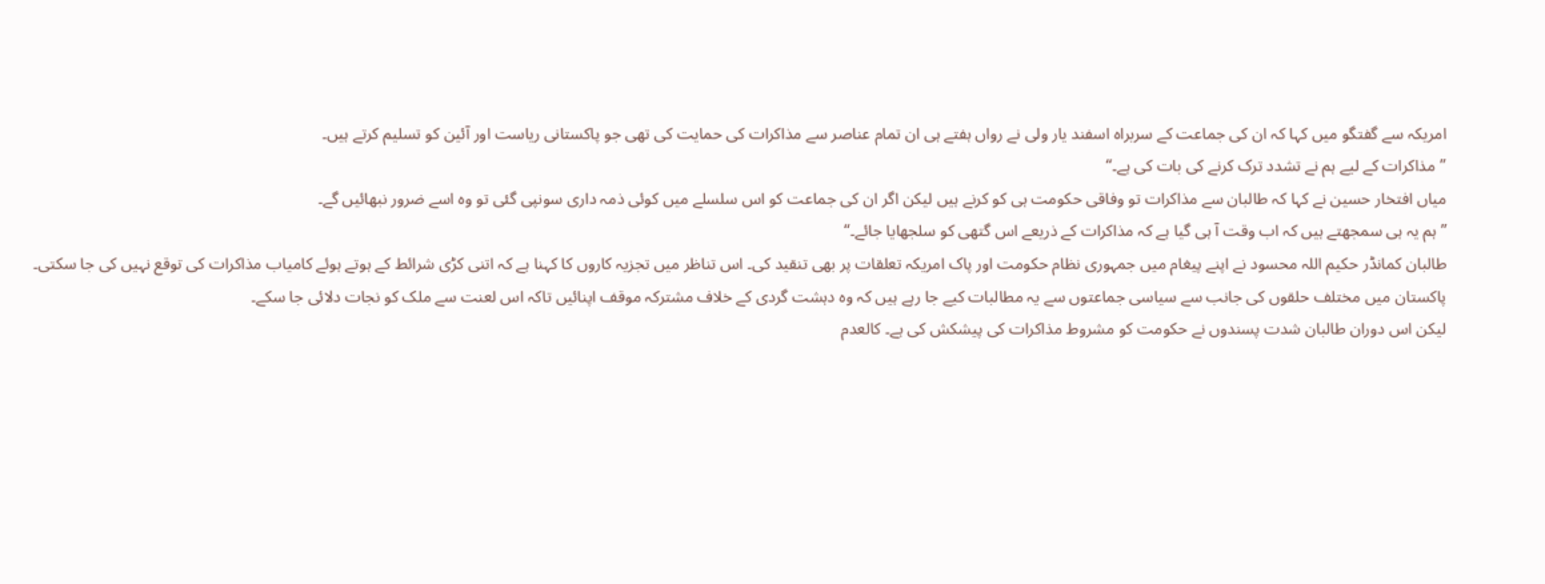امریکہ سے گفتگو میں کہا کہ ان کی جماعت کے سربراہ اسفند یار ولی نے رواں ہفتے ہی ان تمام عناصر سے مذاکرات کی حمایت کی تھی جو پاکستانی ریاست اور آئین کو تسلیم کرتے ہیں۔
’’مذاکرات کے لیے ہم نے تشدد ترک کرنے کی بات کی ہے۔‘‘
میاں افتخار حسین نے کہا کہ طالبان سے مذاکرات تو وفاقی حکومت ہی کو کرنے ہیں لیکن اگر ان کی جماعت کو اس سلسلے میں کوئی ذمہ داری سونپی گئی تو وہ اسے ضرور نبھائیں گے۔
’’ہم یہ ہی سمجھتے ہیں کہ اب وقت آ ہی گیا ہے کہ مذاکرات کے ذریعے اس گتھی کو سلجھایا جائے۔‘‘
طالبان کمانڈر حکیم اللہ محسود نے اپنے پیغام میں جمہوری نظام حکومت اور پاک امریکہ تعلقات پر بھی تنقید کی۔ اس تناظر میں تجزیہ کاروں کا کہنا ہے کہ اتنی کڑی شرائط کے ہوتے ہوئے کامیاب مذاکرات کی توقع نہیں کی جا سکتی۔
پاکستان میں مختلف حلقوں کی جانب سے سیاسی جماعتوں سے یہ مطالبات کیے جا رہے ہیں کہ وہ دہشت گردی کے خلاف مشترکہ موقف اپنائیں تاکہ اس لعنت سے ملک کو نجات دلائی جا سکے۔
لیکن اس دوران طالبان شدت پسندوں نے حکومت کو مشروط مذاکرات کی پیشکش کی ہے۔ کالعدم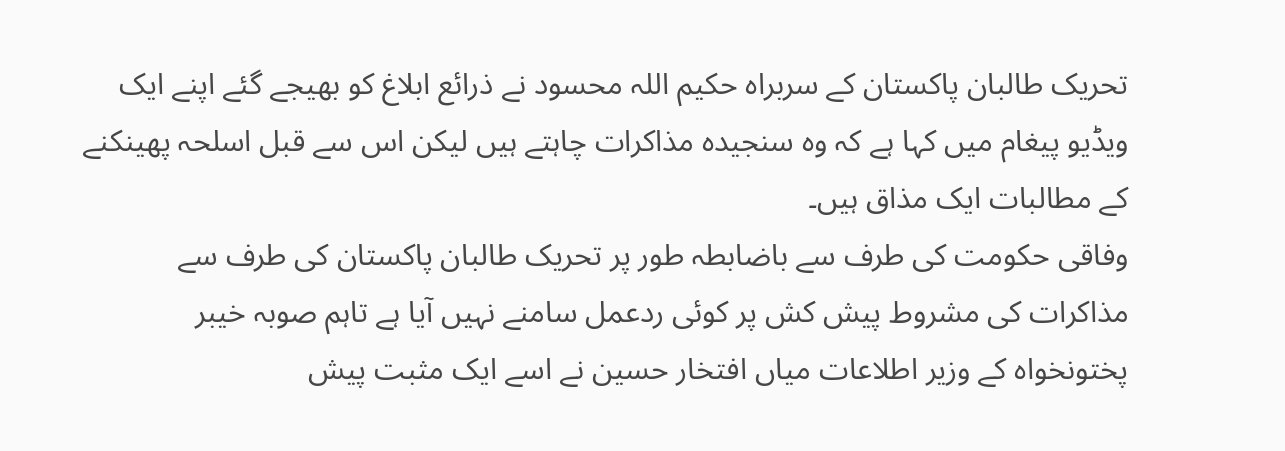تحریک طالبان پاکستان کے سربراہ حکیم اللہ محسود نے ذرائع ابلاغ کو بھیجے گئے اپنے ایک ویڈیو پیغام میں کہا ہے کہ وہ سنجیدہ مذاکرات چاہتے ہیں لیکن اس سے قبل اسلحہ پھینکنے کے مطالبات ایک مذاق ہیں۔
وفاقی حکومت کی طرف سے باضابطہ طور پر تحریک طالبان پاکستان کی طرف سے مذاکرات کی مشروط پیش کش پر کوئی ردعمل سامنے نہیں آیا ہے تاہم صوبہ خیبر پختونخواہ کے وزیر اطلاعات میاں افتخار حسین نے اسے ایک مثبت پیش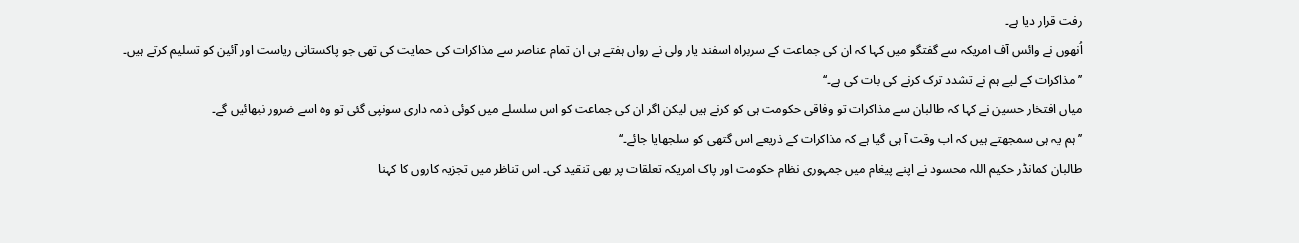رفت قرار دیا ہے۔
اُنھوں نے وائس آف امریکہ سے گفتگو میں کہا کہ ان کی جماعت کے سربراہ اسفند یار ولی نے رواں ہفتے ہی ان تمام عناصر سے مذاکرات کی حمایت کی تھی جو پاکستانی ریاست اور آئین کو تسلیم کرتے ہیں۔
’’مذاکرات کے لیے ہم نے تشدد ترک کرنے کی بات کی ہے۔‘‘
میاں افتخار حسین نے کہا کہ طالبان سے مذاکرات تو وفاقی حکومت ہی کو کرنے ہیں لیکن اگر ان کی جماعت کو اس سلسلے میں کوئی ذمہ داری سونپی گئی تو وہ اسے ضرور نبھائیں گے۔
’’ہم یہ ہی سمجھتے ہیں کہ اب وقت آ ہی گیا ہے کہ مذاکرات کے ذریعے اس گتھی کو سلجھایا جائے۔‘‘
طالبان کمانڈر حکیم اللہ محسود نے اپنے پیغام میں جمہوری نظام حکومت اور پاک امریکہ تعلقات پر بھی تنقید کی۔ اس تناظر میں تجزیہ کاروں کا کہنا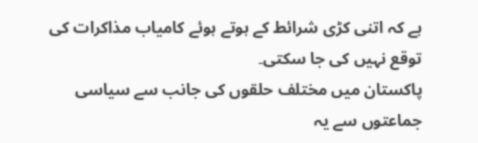ہے کہ اتنی کڑی شرائط کے ہوتے ہوئے کامیاب مذاکرات کی توقع نہیں کی جا سکتی۔
پاکستان میں مختلف حلقوں کی جانب سے سیاسی جماعتوں سے یہ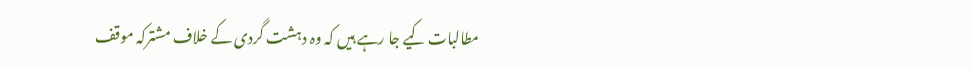مطالبات کیے جا رہے ہیں کہ وہ دہشت گردی کے خلاف مشترکہ موقف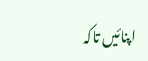اپنائیں تاکہ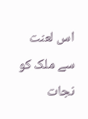اس لعنت سے ملک کو نجات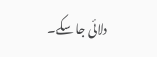دلائی جا سکے۔